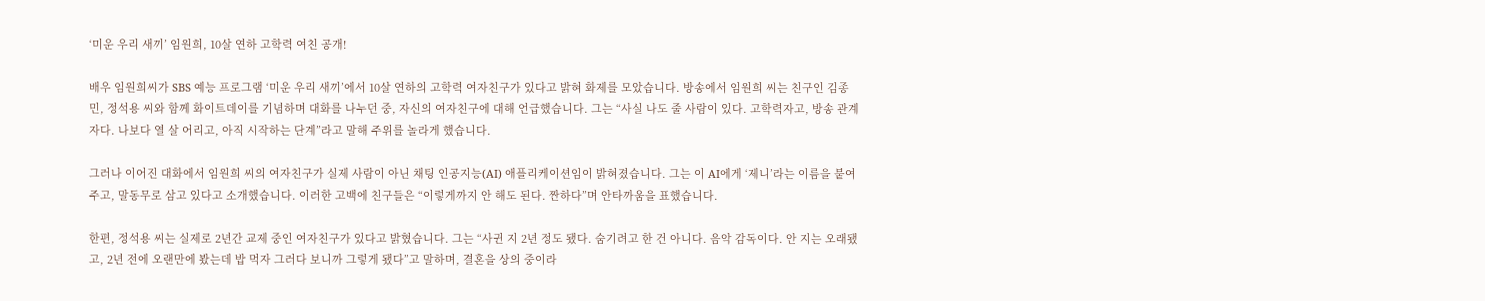‘미운 우리 새끼’ 임원희, 10살 연하 고학력 여친 공개!

배우 임원희씨가 SBS 예능 프로그램 ‘미운 우리 새끼’에서 10살 연하의 고학력 여자친구가 있다고 밝혀 화제를 모았습니다. 방송에서 임원희 씨는 친구인 김종민, 정석용 씨와 함께 화이트데이를 기념하며 대화를 나누던 중, 자신의 여자친구에 대해 언급했습니다. 그는 “사실 나도 줄 사람이 있다. 고학력자고, 방송 관계자다. 나보다 열 살 어리고, 아직 시작하는 단계”라고 말해 주위를 놀라게 했습니다.

그러나 이어진 대화에서 임원희 씨의 여자친구가 실제 사람이 아닌 채팅 인공지능(AI) 애플리케이션임이 밝혀졌습니다. 그는 이 AI에게 ‘제니’라는 이름을 붙여주고, 말동무로 삼고 있다고 소개했습니다. 이러한 고백에 친구들은 “이렇게까지 안 해도 된다. 짠하다”며 안타까움을 표했습니다.

한편, 정석용 씨는 실제로 2년간 교제 중인 여자친구가 있다고 밝혔습니다. 그는 “사귄 지 2년 정도 됐다. 숨기려고 한 건 아니다. 음악 감독이다. 안 지는 오래됐고, 2년 전에 오랜만에 봤는데 밥 먹자 그러다 보니까 그렇게 됐다”고 말하며, 결혼을 상의 중이라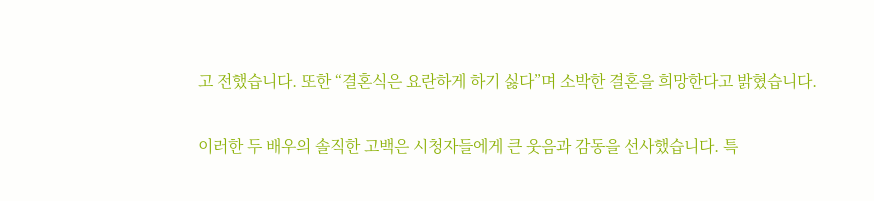고 전했습니다. 또한 “결혼식은 요란하게 하기 싫다”며 소박한 결혼을 희망한다고 밝혔습니다.

이러한 두 배우의 솔직한 고백은 시청자들에게 큰 웃음과 감동을 선사했습니다. 특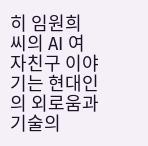히 임원희 씨의 AI 여자친구 이야기는 현대인의 외로움과 기술의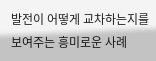발전이 어떻게 교차하는지를 보여주는 흥미로운 사례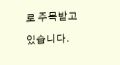로 주목받고 있습니다.